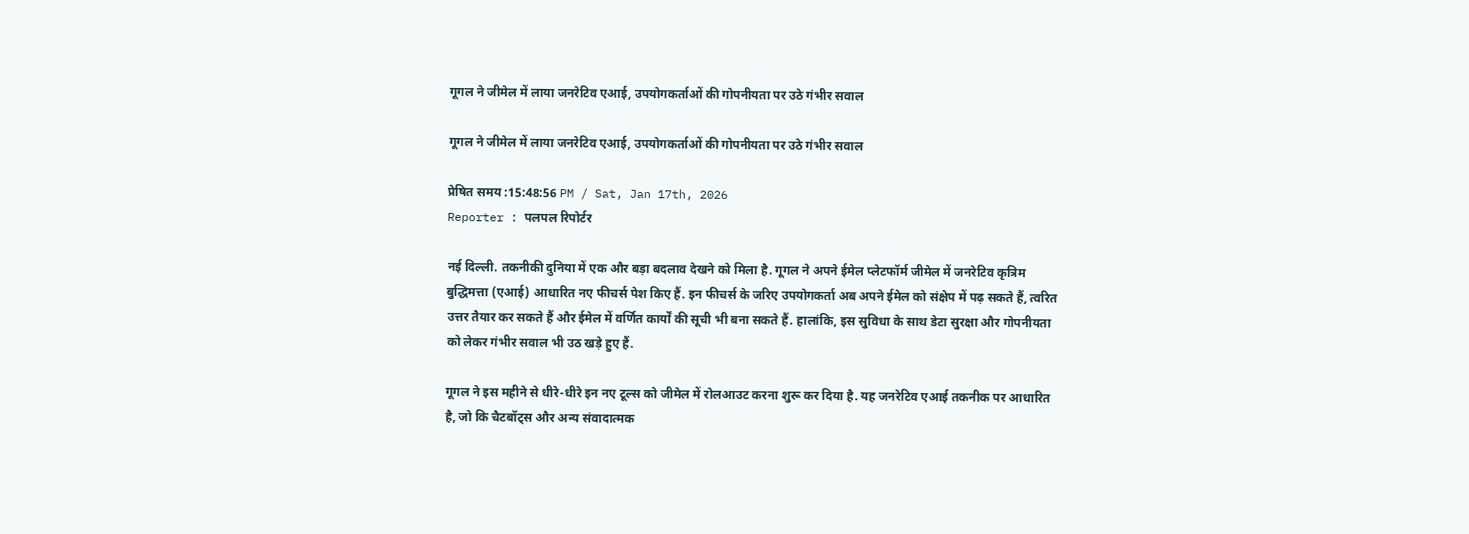गूगल ने जीमेल में लाया जनरेटिव एआई, उपयोगकर्ताओं की गोपनीयता पर उठे गंभीर सवाल

गूगल ने जीमेल में लाया जनरेटिव एआई, उपयोगकर्ताओं की गोपनीयता पर उठे गंभीर सवाल

प्रेषित समय :15:48:56 PM / Sat, Jan 17th, 2026
Reporter : पलपल रिपोर्टर

नई दिल्ली. तकनीकी दुनिया में एक और बड़ा बदलाव देखने को मिला है. गूगल ने अपने ईमेल प्लेटफॉर्म जीमेल में जनरेटिव कृत्रिम बुद्धिमत्ता (एआई) आधारित नए फीचर्स पेश किए हैं. इन फीचर्स के जरिए उपयोगकर्ता अब अपने ईमेल को संक्षेप में पढ़ सकते हैं, त्वरित उत्तर तैयार कर सकते हैं और ईमेल में वर्णित कार्यों की सूची भी बना सकते हैं. हालांकि, इस सुविधा के साथ डेटा सुरक्षा और गोपनीयता को लेकर गंभीर सवाल भी उठ खड़े हुए हैं.

गूगल ने इस महीने से धीरे-धीरे इन नए टूल्स को जीमेल में रोलआउट करना शुरू कर दिया है. यह जनरेटिव एआई तकनीक पर आधारित है, जो कि चैटबॉट्स और अन्य संवादात्मक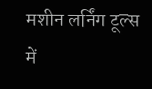मशीन लर्निंग टूल्स में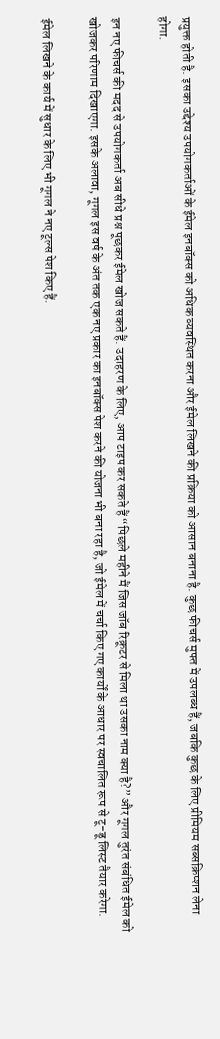प्रयुक्त होती है. इसका उद्देश्य उपयोगकर्ताओं के ईमेल इनबॉक्स को अधिक व्यवस्थित करना और ईमेल लिखने की प्रक्रिया को आसान बनाना है. कुछ फीचर्स मुफ्त में उपलब्ध हैं, जबकि कुछ के लिए प्रीमियम सब्सक्रिप्शन लेना होगा.

इन नए फीचर्स की मदद से उपयोगकर्ता अब सीधे प्रश्न पूछकर ईमेल खोज सकते हैं. उदाहरण के लिए, आप टाइप कर सकते हैं “पिछले महीने मैं जिस जॉब रिक्रूटर से मिला था उसका नाम क्या है?” और गूगल तुरंत संबंधित ईमेल को खोजकर परिणाम दिखाएगा. इसके अलावा, गूगल इस वर्ष के अंत तक एक नए प्रकार का इनबॉक्स पेश करने की योजना भी बना रहा है, जो ईमेल में चर्चा किए गए कार्यों के आधार पर स्वचालित रूप से टू-डू लिस्ट तैयार करेगा.

ईमेल लिखने के कार्य में सुधार के लिए भी गूगल ने नए टूल्स पेश किए हैं.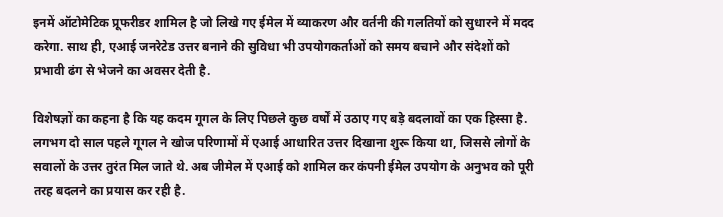इनमें ऑटोमेटिक प्रूफरीडर शामिल है जो लिखे गए ईमेल में व्याकरण और वर्तनी की गलतियों को सुधारने में मदद करेगा. साथ ही, एआई जनरेटेड उत्तर बनाने की सुविधा भी उपयोगकर्ताओं को समय बचाने और संदेशों को प्रभावी ढंग से भेजने का अवसर देती है.

विशेषज्ञों का कहना है कि यह कदम गूगल के लिए पिछले कुछ वर्षों में उठाए गए बड़े बदलावों का एक हिस्सा है. लगभग दो साल पहले गूगल ने खोज परिणामों में एआई आधारित उत्तर दिखाना शुरू किया था, जिससे लोगों के सवालों के उत्तर तुरंत मिल जाते थे. अब जीमेल में एआई को शामिल कर कंपनी ईमेल उपयोग के अनुभव को पूरी तरह बदलने का प्रयास कर रही है.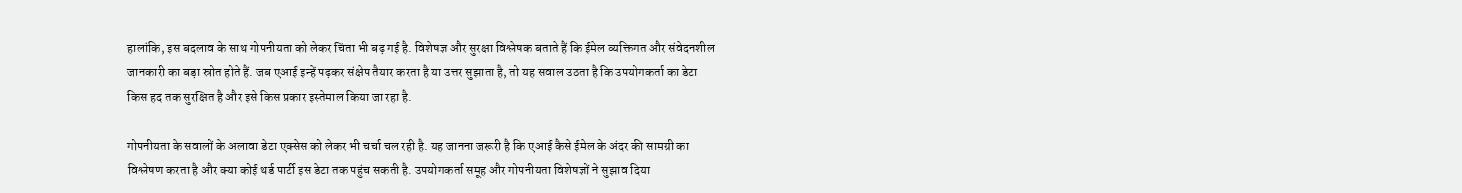हालांकि, इस बदलाव के साथ गोपनीयता को लेकर चिंता भी बढ़ गई है. विशेषज्ञ और सुरक्षा विश्लेषक बताते हैं कि ईमेल व्यक्तिगत और संवेदनशील जानकारी का बड़ा स्रोत होते हैं. जब एआई इन्हें पढ़कर संक्षेप तैयार करता है या उत्तर सुझाता है, तो यह सवाल उठता है कि उपयोगकर्ता का डेटा किस हद तक सुरक्षित है और इसे किस प्रकार इस्तेमाल किया जा रहा है.

गोपनीयता के सवालों के अलावा डेटा एक्सेस को लेकर भी चर्चा चल रही है. यह जानना जरूरी है कि एआई कैसे ईमेल के अंदर की सामग्री का विश्लेषण करता है और क्या कोई थर्ड पार्टी इस डेटा तक पहुंच सकती है. उपयोगकर्ता समूह और गोपनीयता विशेषज्ञों ने सुझाव दिया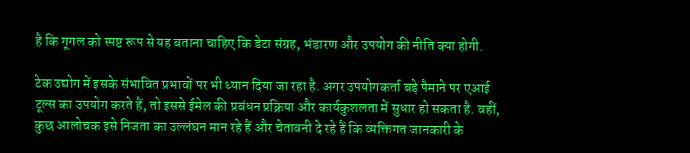है कि गूगल को स्पष्ट रूप से यह बताना चाहिए कि डेटा संग्रह, भंडारण और उपयोग की नीति क्या होगी.

टेक उद्योग में इसके संभावित प्रभावों पर भी ध्यान दिया जा रहा है. अगर उपयोगकर्ता बड़े पैमाने पर एआई टूल्स का उपयोग करते हैं, तो इससे ईमेल की प्रबंधन प्रक्रिया और कार्यकुशलता में सुधार हो सकता है. वहीं, कुछ आलोचक इसे निजता का उल्लंघन मान रहे हैं और चेतावनी दे रहे हैं कि व्यक्तिगत जानकारी के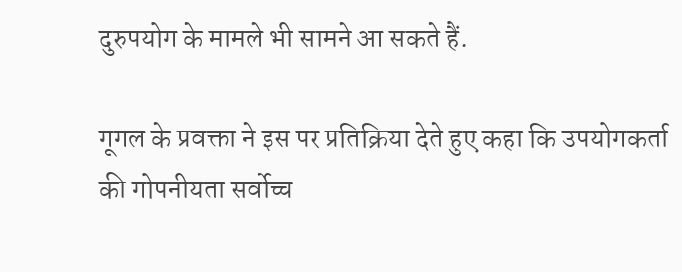दुरुपयोग के मामले भी सामने आ सकते हैं.

गूगल के प्रवक्ता ने इस पर प्रतिक्रिया देते हुए कहा कि उपयोगकर्ता की गोपनीयता सर्वोच्च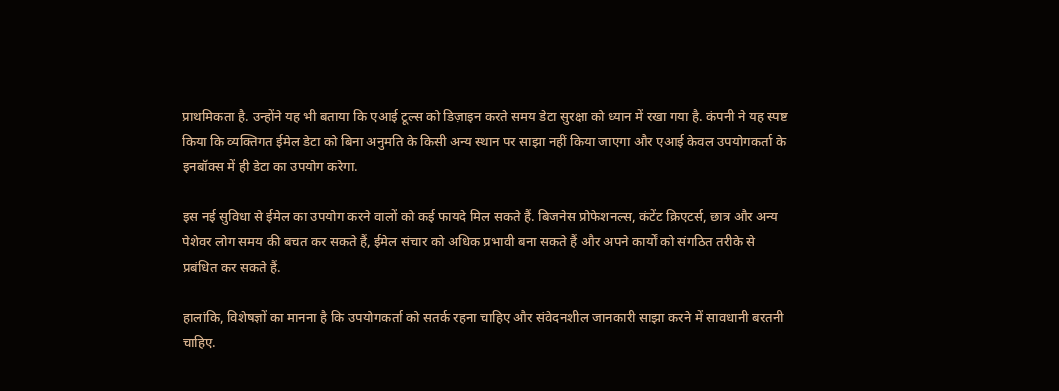प्राथमिकता है. उन्होंने यह भी बताया कि एआई टूल्स को डिज़ाइन करते समय डेटा सुरक्षा को ध्यान में रखा गया है. कंपनी ने यह स्पष्ट किया कि व्यक्तिगत ईमेल डेटा को बिना अनुमति के किसी अन्य स्थान पर साझा नहीं किया जाएगा और एआई केवल उपयोगकर्ता के इनबॉक्स में ही डेटा का उपयोग करेगा.

इस नई सुविधा से ईमेल का उपयोग करने वालों को कई फायदे मिल सकते हैं. बिजनेस प्रोफेशनल्स, कंटेंट क्रिएटर्स, छात्र और अन्य पेशेवर लोग समय की बचत कर सकते हैं, ईमेल संचार को अधिक प्रभावी बना सकते हैं और अपने कार्यों को संगठित तरीके से प्रबंधित कर सकते हैं.

हालांकि, विशेषज्ञों का मानना है कि उपयोगकर्ता को सतर्क रहना चाहिए और संवेदनशील जानकारी साझा करने में सावधानी बरतनी चाहिए.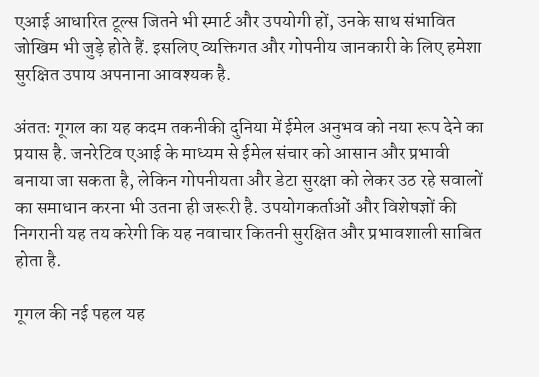एआई आधारित टूल्स जितने भी स्मार्ट और उपयोगी हों, उनके साथ संभावित जोखिम भी जुड़े होते हैं. इसलिए व्यक्तिगत और गोपनीय जानकारी के लिए हमेशा सुरक्षित उपाय अपनाना आवश्यक है.

अंततः गूगल का यह कदम तकनीकी दुनिया में ईमेल अनुभव को नया रूप देने का प्रयास है. जनरेटिव एआई के माध्यम से ईमेल संचार को आसान और प्रभावी बनाया जा सकता है, लेकिन गोपनीयता और डेटा सुरक्षा को लेकर उठ रहे सवालों का समाधान करना भी उतना ही जरूरी है. उपयोगकर्ताओं और विशेषज्ञों की निगरानी यह तय करेगी कि यह नवाचार कितनी सुरक्षित और प्रभावशाली साबित होता है.

गूगल की नई पहल यह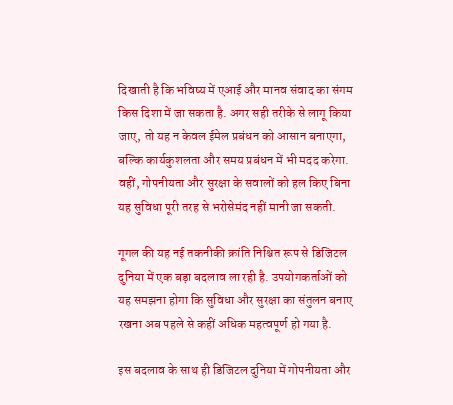दिखाती है कि भविष्य में एआई और मानव संवाद का संगम किस दिशा में जा सकता है. अगर सही तरीके से लागू किया जाए, तो यह न केवल ईमेल प्रबंधन को आसान बनाएगा, बल्कि कार्यकुशलता और समय प्रबंधन में भी मदद करेगा. वहीं, गोपनीयता और सुरक्षा के सवालों को हल किए बिना यह सुविधा पूरी तरह से भरोसेमंद नहीं मानी जा सकती.

गूगल की यह नई तकनीकी क्रांति निश्चित रूप से डिजिटल दुनिया में एक बड़ा बदलाव ला रही है. उपयोगकर्ताओं को यह समझना होगा कि सुविधा और सुरक्षा का संतुलन बनाए रखना अब पहले से कहीं अधिक महत्वपूर्ण हो गया है.

इस बदलाव के साथ ही डिजिटल दुनिया में गोपनीयता और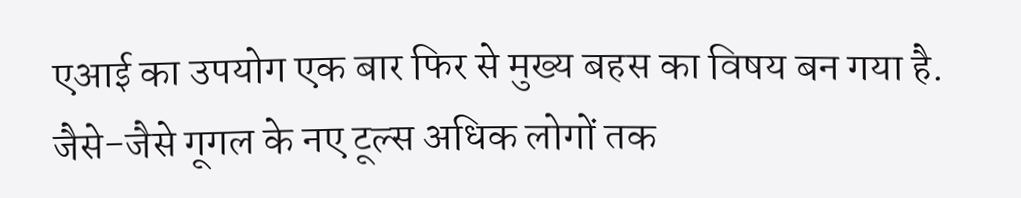एआई का उपयोग एक बार फिर से मुख्य बहस का विषय बन गया है. जैसे-जैसे गूगल के नए टूल्स अधिक लोगों तक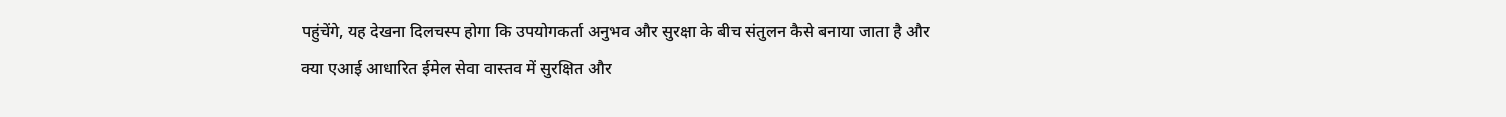पहुंचेंगे, यह देखना दिलचस्प होगा कि उपयोगकर्ता अनुभव और सुरक्षा के बीच संतुलन कैसे बनाया जाता है और क्या एआई आधारित ईमेल सेवा वास्तव में सुरक्षित और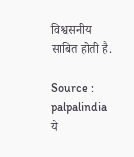विश्वसनीय साबित होती है.

Source : palpalindia ये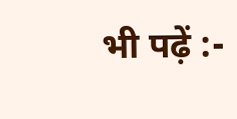भी पढ़ें :-